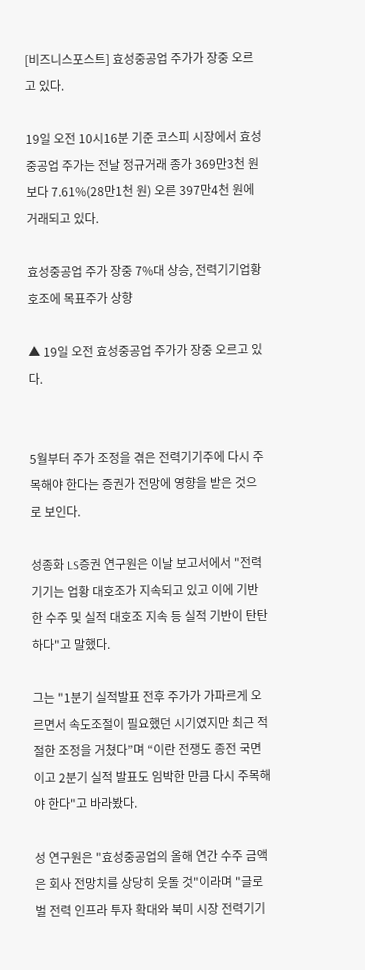[비즈니스포스트] 효성중공업 주가가 장중 오르고 있다.

19일 오전 10시16분 기준 코스피 시장에서 효성중공업 주가는 전날 정규거래 종가 369만3천 원보다 7.61%(28만1천 원) 오른 397만4천 원에 거래되고 있다.

효성중공업 주가 장중 7%대 상승, 전력기기업황 호조에 목표주가 상향

▲ 19일 오전 효성중공업 주가가 장중 오르고 있다.


5월부터 주가 조정을 겪은 전력기기주에 다시 주목해야 한다는 증권가 전망에 영향을 받은 것으로 보인다.

성종화 LS증권 연구원은 이날 보고서에서 "전력기기는 업황 대호조가 지속되고 있고 이에 기반한 수주 및 실적 대호조 지속 등 실적 기반이 탄탄하다"고 말했다.

그는 "1분기 실적발표 전후 주가가 가파르게 오르면서 속도조절이 필요했던 시기였지만 최근 적절한 조정을 거쳤다”며 “이란 전쟁도 종전 국면이고 2분기 실적 발표도 임박한 만큼 다시 주목해야 한다"고 바라봤다.

성 연구원은 "효성중공업의 올해 연간 수주 금액은 회사 전망치를 상당히 웃돌 것"이라며 "글로벌 전력 인프라 투자 확대와 북미 시장 전력기기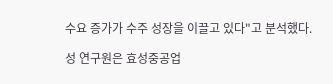수요 증가가 수주 성장을 이끌고 있다"고 분석했다.

성 연구원은 효성중공업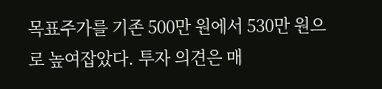목표주가를 기존 500만 원에서 530만 원으로 높여잡았다. 투자 의견은 매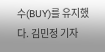수(BUY)를 유지했다. 김민정 기자